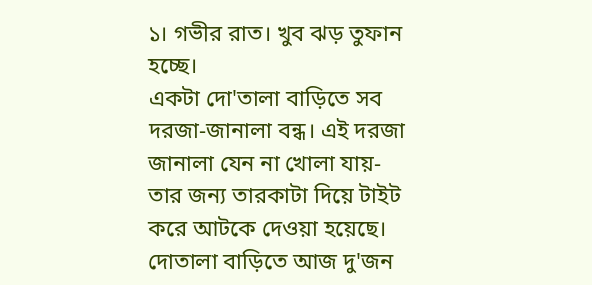১। গভীর রাত। খুব ঝড় তুফান হচ্ছে।
একটা দো'তালা বাড়িতে সব দরজা-জানালা বন্ধ। এই দরজা জানালা যেন না খোলা যায়- তার জন্য তারকাটা দিয়ে টাইট করে আটকে দেওয়া হয়েছে। দোতালা বাড়িতে আজ দু'জন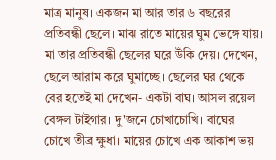মাত্র মানুষ। একজন মা আর তার ৬ বছরের প্রতিবন্ধী ছেলে। মাঝ রাতে মায়ের ঘুম ভেঙ্গে যায়। মা তার প্রতিবন্ধী ছেলের ঘরে উঁকি দেয়। দেখেন, ছেলে আরাম করে ঘুমাচ্ছে। ছেলের ঘর থেকে বের হতেই মা দেখেন- একটা বাঘ। আসল রয়েল বেঙ্গল টাইগার। দু'জনে চোখাচোখি। বাঘের চোখে তীব্র ক্ষুধা। মায়ের চোখে এক আকাশ ভয়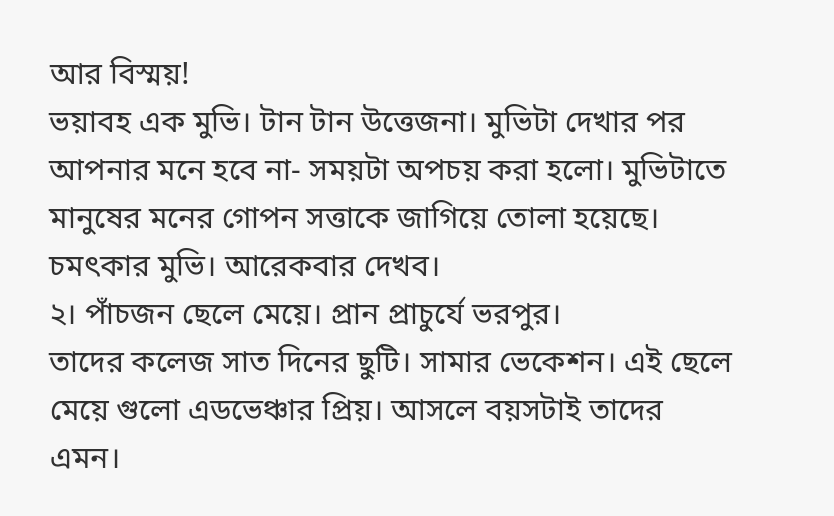আর বিস্ময়!
ভয়াবহ এক মুভি। টান টান উত্তেজনা। মুভিটা দেখার পর আপনার মনে হবে না- সময়টা অপচয় করা হলো। মুভিটাতে মানুষের মনের গোপন সত্তাকে জাগিয়ে তোলা হয়েছে। চমৎকার মুভি। আরেকবার দেখব।
২। পাঁচজন ছেলে মেয়ে। প্রান প্রাচুর্যে ভরপুর।
তাদের কলেজ সাত দিনের ছুটি। সামার ভেকেশন। এই ছেলে মেয়ে গুলো এডভেঞ্চার প্রিয়। আসলে বয়সটাই তাদের এমন।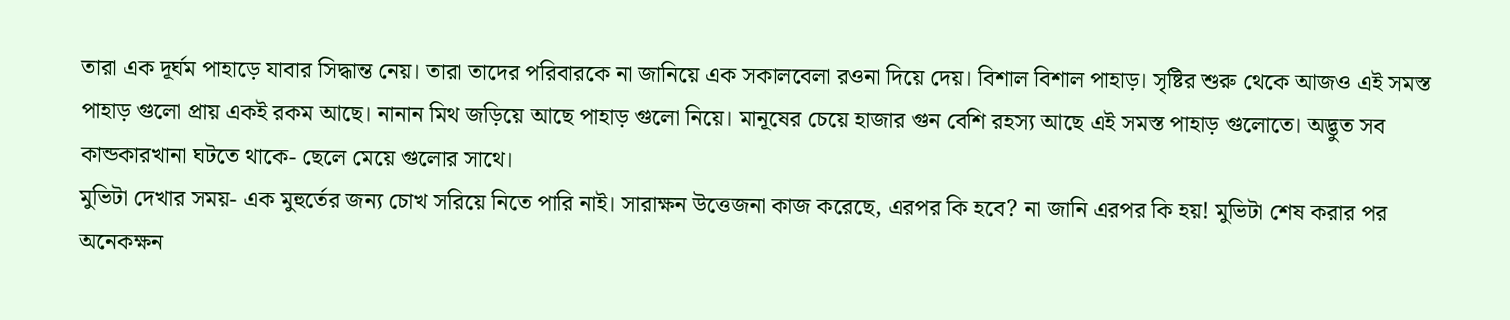তারা এক দূর্ঘম পাহাড়ে যাবার সিদ্ধান্ত নেয়। তারা তাদের পরিবারকে না জানিয়ে এক সকালবেলা রওনা দিয়ে দেয়। বিশাল বিশাল পাহাড়। সৃষ্টির শুরু থেকে আজও এই সমস্ত পাহাড় গুলো প্রায় একই রকম আছে। নানান মিথ জড়িয়ে আছে পাহাড় গুলো নিয়ে। মানূষের চেয়ে হাজার গুন বেশি রহস্য আছে এই সমস্ত পাহাড় গুলোতে। অদ্ভুত সব কান্ডকারখানা ঘটতে থাকে- ছেলে মেয়ে গুলোর সাথে।
মুভিটা দেখার সময়- এক মুহুর্তের জন্য চোখ সরিয়ে নিতে পারি নাই। সারাক্ষন উত্তেজনা কাজ করেছে, এরপর কি হবে? না জানি এরপর কি হয়! মুভিটা শেষ করার পর অনেকক্ষন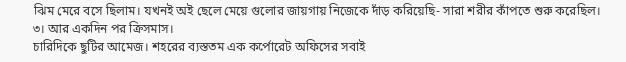ঝিম মেরে বসে ছিলাম। যখনই অই ছেলে মেয়ে গুলোর জায়গায় নিজেকে দাঁড় করিয়েছি- সারা শরীর কাঁপতে শুরু করেছিল।
৩। আর একদিন পর ক্রিসমাস।
চারিদিকে ছুটির আমেজ। শহরের ব্যস্ততম এক কর্পোরেট অফিসের সবাই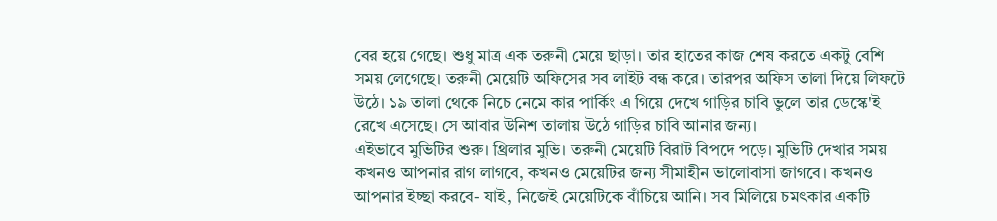বের হয়ে গেছে। শুধু মাত্র এক তরুনী মেয়ে ছাড়া। তার হাতের কাজ শেষ করতে একটু বেশি সময় লেগেছে। তরুনী মেয়েটি অফিসের সব লাইট বন্ধ করে। তারপর অফিস তালা দিয়ে লিফটে উঠে। ১৯ তালা থেকে নিচে নেমে কার পার্কিং এ গিয়ে দেখে গাড়ির চাবি ভুলে তার ডেস্কে'ই রেখে এসেছে। সে আবার উনিশ তালায় উঠে গাড়ির চাবি আনার জন্য।
এইভাবে মুভিটির শুরু। থ্রিলার মুভি। তরুনী মেয়েটি বিরাট বিপদে পড়ে। মুভিটি দেখার সময় কখনও আপনার রাগ লাগবে, কখনও মেয়েটির জন্য সীমাহীন ভালোবাসা জাগবে। কখনও আপনার ইচ্ছা করবে- যাই, নিজেই মেয়েটিকে বাঁচিয়ে আনি। সব মিলিয়ে চমৎকার একটি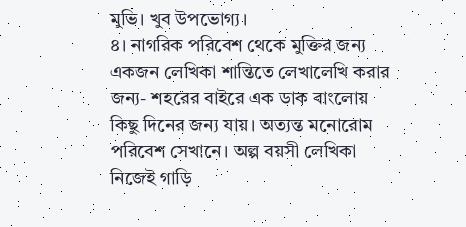মুভি। খুব উপভোগ্য।
৪। নাগরিক পরিবেশ থেকে মুক্তির জন্য একজন লেখিকা শান্তিতে লেখালেখি করার জন্য- শহরের বাইরে এক ডাক বাংলোয় কিছু দিনের জন্য যায়। অত্যন্ত মনোরোম পরিবেশ সেখানে। অল্প বয়সী লেখিকা নিজেই গাড়ি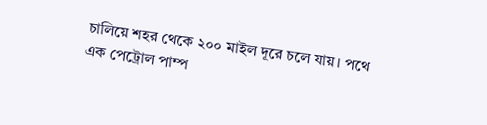চালিয়ে শহর থেকে ২০০ মাইল দূরে চলে যায়। পথে এক পেট্রোল পাম্প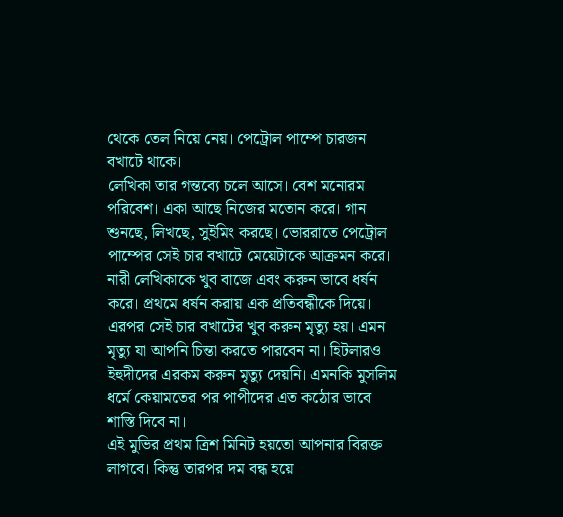থেকে তেল নিয়ে নেয়। পেট্রোল পাম্পে চারজন বখাটে থাকে।
লেখিকা তার গন্তব্যে চলে আসে। বেশ মনোরম পরিবেশ। একা আছে নিজের মতোন করে। গান শুনছে, লিখছে, সুইমিং করছে। ভোররাতে পেট্রোল পাম্পের সেই চার বখাটে মেয়েটাকে আক্রমন করে। নারী লেখিকাকে খুব বাজে এবং করুন ভাবে ধর্ষন করে। প্রথমে ধর্ষন করায় এক প্রতিবন্ধীকে দিয়ে।
এরপর সেই চার বখাটের খুব করুন মৃত্যু হয়। এমন মৃত্যু যা আপনি চিন্তা করতে পারবেন না। হিটলারও ইহুদীদের এরকম করুন মৃত্যু দেয়নি। এমনকি মুসলিম ধর্মে কেয়ামতের পর পাপীদের এত কঠোর ভাবে শাস্তি দিবে না।
এই মুভির প্রথম ত্রিশ মিনিট হয়তো আপনার বিরক্ত লাগবে। কিন্তু তারপর দম বন্ধ হয়ে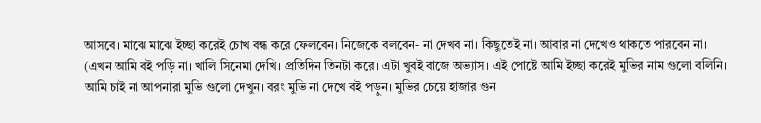আসবে। মাঝে মাঝে ইচ্ছা করেই চোখ বন্ধ করে ফেলবেন। নিজেকে বলবেন- না দেখব না। কিছুতেই না। আবার না দেখেও থাকতে পারবেন না।
(এখন আমি বই পড়ি না। খালি সিনেমা দেখি। প্রতিদিন তিনটা করে। এটা খুবই বাজে অভ্যাস। এই পোষ্টে আমি ইচ্ছা করেই মুভির নাম গুলো বলিনি। আমি চাই না আপনারা মুভি গুলো দেখুন। বরং মুভি না দেখে বই পড়ুন। মুভির চেয়ে হাজার গুন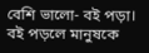বেশি ভালো- বই পড়া। বই পড়লে মানুষকে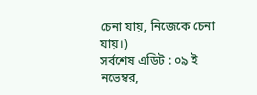চেনা যায়, নিজেকে চেনা যায়।)
সর্বশেষ এডিট : ০৯ ই নভেম্বর,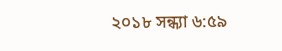২০১৮ সন্ধ্যা ৬:৫৯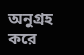অনুগ্রহ করে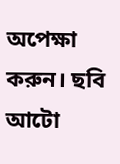অপেক্ষা করুন। ছবি আটো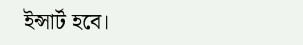ইন্সার্ট হবে।